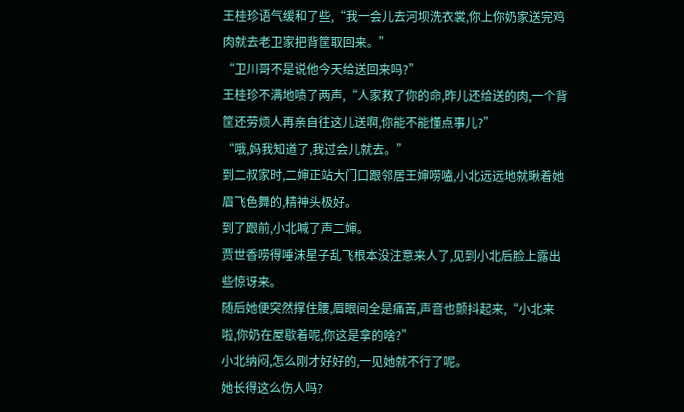王桂珍语气缓和了些,“我一会儿去河坝洗衣裳,你上你奶家送完鸡肉就去老卫家把背筐取回来。”
“卫川哥不是说他今天给送回来吗?”
王桂珍不满地啧了两声,“人家救了你的命,昨儿还给送的肉,一个背筐还劳烦人再亲自往这儿送啊,你能不能懂点事儿?”
“哦,妈我知道了,我过会儿就去。”
到二叔家时,二婶正站大门口跟邻居王婶唠嗑,小北远远地就瞅着她眉飞色舞的,精神头极好。
到了跟前,小北喊了声二婶。
贾世香唠得唾沫星子乱飞根本没注意来人了,见到小北后脸上露出些惊讶来。
随后她便突然撑住腰,眉眼间全是痛苦,声音也颤抖起来,“小北来啦,你奶在屋歇着呢,你这是拿的啥?”
小北纳闷,怎么刚才好好的,一见她就不行了呢。
她长得这么伤人吗?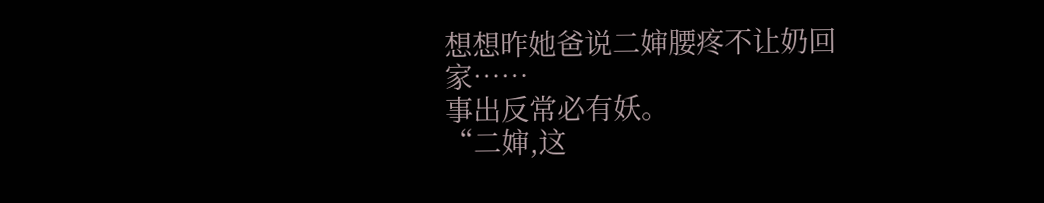想想昨她爸说二婶腰疼不让奶回家……
事出反常必有妖。
“二婶,这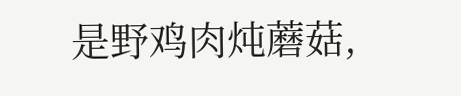是野鸡肉炖蘑菇,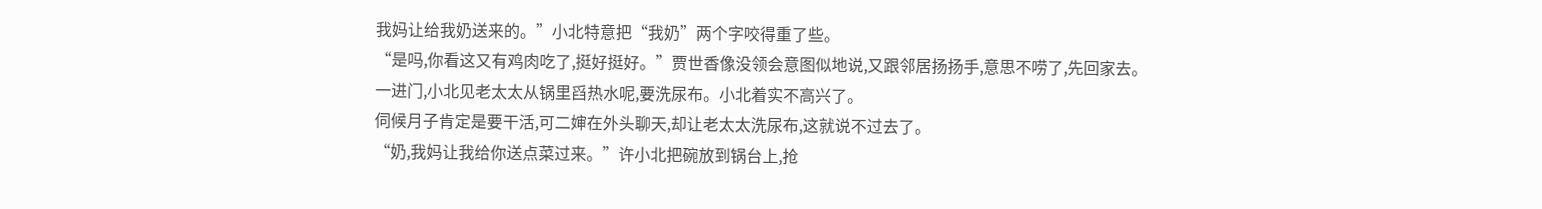我妈让给我奶送来的。”小北特意把“我奶”两个字咬得重了些。
“是吗,你看这又有鸡肉吃了,挺好挺好。”贾世香像没领会意图似地说,又跟邻居扬扬手,意思不唠了,先回家去。
一进门,小北见老太太从锅里舀热水呢,要洗尿布。小北着实不高兴了。
伺候月子肯定是要干活,可二婶在外头聊天,却让老太太洗尿布,这就说不过去了。
“奶,我妈让我给你送点菜过来。”许小北把碗放到锅台上,抢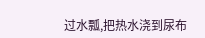过水瓢,把热水浇到尿布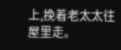上,挽着老太太往屋里走。